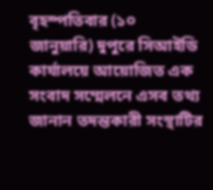বৃহস্পতিবার (১০ জানুয়ারি) দুপুরে সিআইডি কার্যালয়ে আয়োজিত এক সংবাদ সম্মেলনে এসব তথ্য জানান তদন্তকারী সংস্থাটির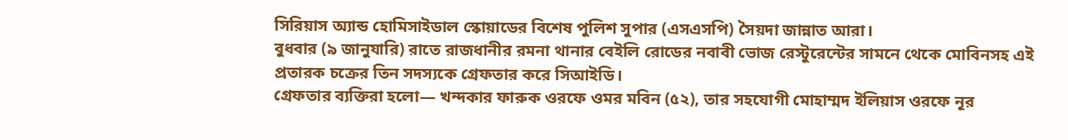সিরিয়াস অ্যান্ড হোমিসাইডাল স্কোয়াডের বিশেষ পুলিশ সুপার (এসএসপি) সৈয়দা জান্নাত আরা।
বুধবার (৯ জানুযারি) রাতে রাজধানীর রমনা থানার বেইলি রোডের নবাবী ভোজ রেস্টুরেন্টের সামনে থেকে মোবিনসহ এই প্রতারক চক্রের তিন সদস্যকে গ্রেফতার করে সিআইডি।
গ্রেফতার ব্যক্তিরা হলো— খন্দকার ফারুক ওরফে ওমর মবিন (৫২), তার সহযোগী মোহাম্মদ ইলিয়াস ওরফে নূর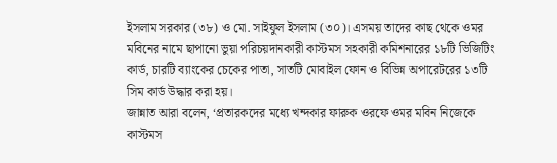ইসলাম সরকার (৩৮) ও মো. সাইফুল ইসলাম (৩০)। এসময় তাদের কাছ থেকে ওমর মবিনের নামে ছাপানো ভুয়া পরিচয়দানকারী কাস্টমস সহকারী কমিশনারের ১৮টি ভিজিটিং কার্ড, চারটি ব্যাংকের চেকের পাতা, সাতটি মোবাইল ফোন ও বিভিন্ন অপারেটরের ১৩টি সিম কার্ড উদ্ধার করা হয়।
জান্নাত আরা বলেন, ‘প্রতারকদের মধ্যে খন্দকার ফারুক ওরফে ওমর মবিন নিজেকে কাস্টমস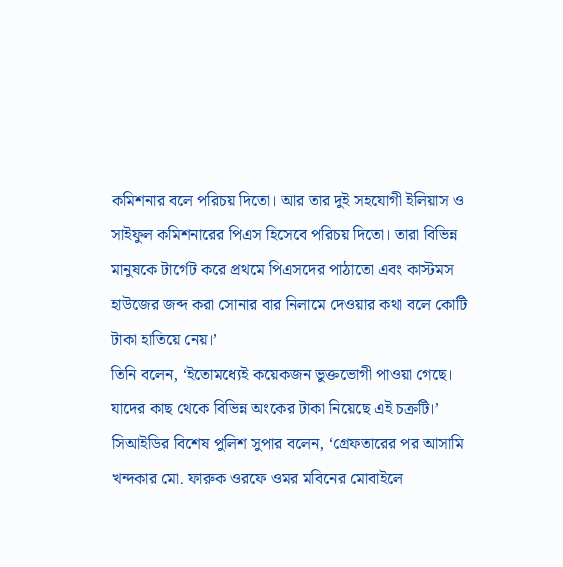কমিশনার বলে পরিচয় দিতো। আর তার দুই সহযোগী ইলিয়াস ও সাইফুল কমিশনারের পিএস হিসেবে পরিচয় দিতো। তারা বিভিন্ন মানুষকে টার্গেট করে প্রথমে পিএসদের পাঠাতো এবং কাস্টমস হাউজের জব্দ করা সোনার বার নিলামে দেওয়ার কথা বলে কোটি টাকা হাতিয়ে নেয়।’
তিনি বলেন, ‘ইতোমধ্যেই কয়েকজন ভুক্তভোগী পাওয়া গেছে। যাদের কাছ থেকে বিভিন্ন অংকের টাকা নিয়েছে এই চক্রটি।’
সিআইডির বিশেষ পুলিশ সুপার বলেন, ‘গ্রেফতারের পর আসামি খন্দকার মো. ফারুক ওরফে ওমর মবিনের মোবাইলে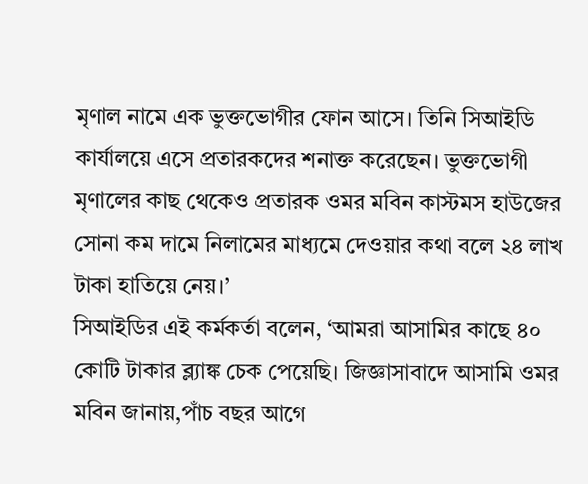মৃণাল নামে এক ভুক্তভোগীর ফোন আসে। তিনি সিআইডি কার্যালয়ে এসে প্রতারকদের শনাক্ত করেছেন। ভুক্তভোগী মৃণালের কাছ থেকেও প্রতারক ওমর মবিন কাস্টমস হাউজের সোনা কম দামে নিলামের মাধ্যমে দেওয়ার কথা বলে ২৪ লাখ টাকা হাতিয়ে নেয়।’
সিআইডির এই কর্মকর্তা বলেন, ‘আমরা আসামির কাছে ৪০ কোটি টাকার ব্ল্যাঙ্ক চেক পেয়েছি। জিজ্ঞাসাবাদে আসামি ওমর মবিন জানায়,পাঁচ বছর আগে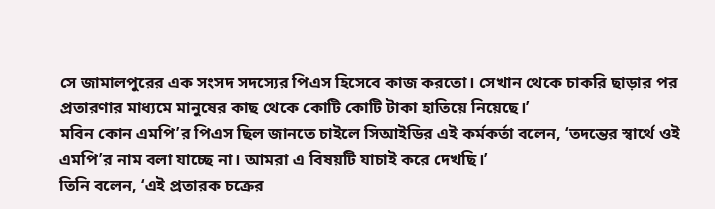সে জামালপুরের এক সংসদ সদস্যের পিএস হিসেবে কাজ করতো। সেখান থেকে চাকরি ছাড়ার পর প্রতারণার মাধ্যমে মানুষের কাছ থেকে কোটি কোটি টাকা হাতিয়ে নিয়েছে।’
মবিন কোন এমপি’র পিএস ছিল জানতে চাইলে সিআইডির এই কর্মকর্তা বলেন, ‘তদন্তের স্বার্থে ওই এমপি’র নাম বলা যাচ্ছে না। আমরা এ বিষয়টি যাচাই করে দেখছি।’
তিনি বলেন, ‘এই প্রতারক চক্রের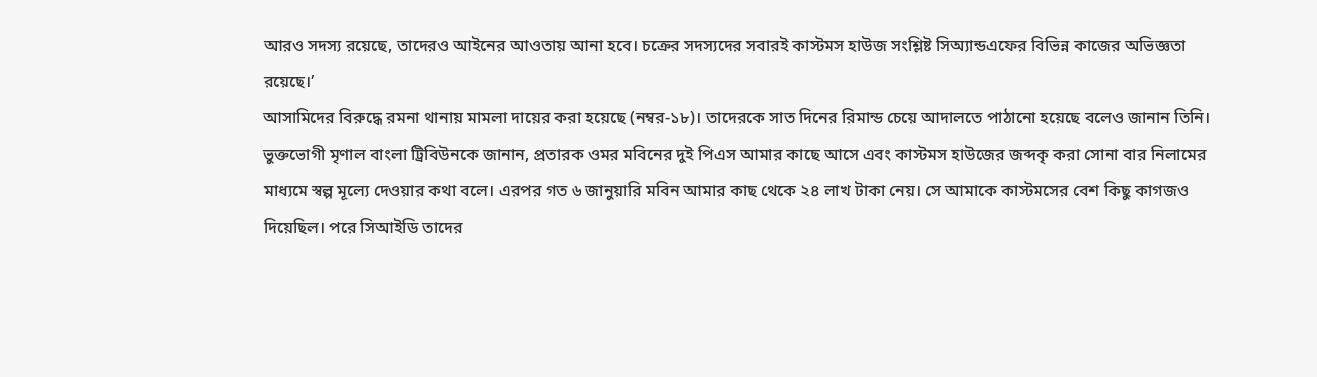আরও সদস্য রয়েছে, তাদেরও আইনের আওতায় আনা হবে। চক্রের সদস্যদের সবারই কাস্টমস হাউজ সংশ্লিষ্ট সিঅ্যান্ডএফের বিভিন্ন কাজের অভিজ্ঞতা রয়েছে।’
আসামিদের বিরুদ্ধে রমনা থানায় মামলা দায়ের করা হয়েছে (নম্বর-১৮)। তাদেরকে সাত দিনের রিমান্ড চেয়ে আদালতে পাঠানো হয়েছে বলেও জানান তিনি।
ভুক্তভোগী মৃণাল বাংলা ট্রিবিউনকে জানান, প্রতারক ওমর মবিনের দুই পিএস আমার কাছে আসে এবং কাস্টমস হাউজের জব্দকৃ করা সোনা বার নিলামের মাধ্যমে স্বল্প মূল্যে দেওয়ার কথা বলে। এরপর গত ৬ জানুয়ারি মবিন আমার কাছ থেকে ২৪ লাখ টাকা নেয়। সে আমাকে কাস্টমসের বেশ কিছু কাগজও দিয়েছিল। পরে সিআইডি তাদের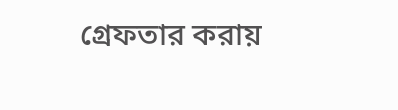গ্রেফতার করায়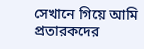সেখানে গিয়ে আমি প্রতারকদের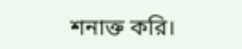শনাক্ত করি।